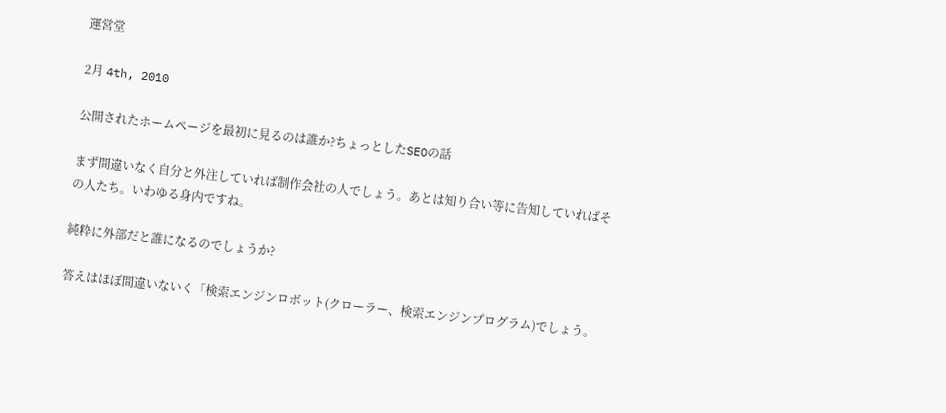運営堂

2月 4th, 2010

公開されたホームページを最初に見るのは誰か?ちょっとしたSEOの話

まず間違いなく自分と外注していれば制作会社の人でしょう。あとは知り合い等に告知していればその人たち。いわゆる身内ですね。

純粋に外部だと誰になるのでしょうか?

答えはほぼ間違いないく「検索エンジンロボット(クローラー、検索エンジンプログラム)でしょう。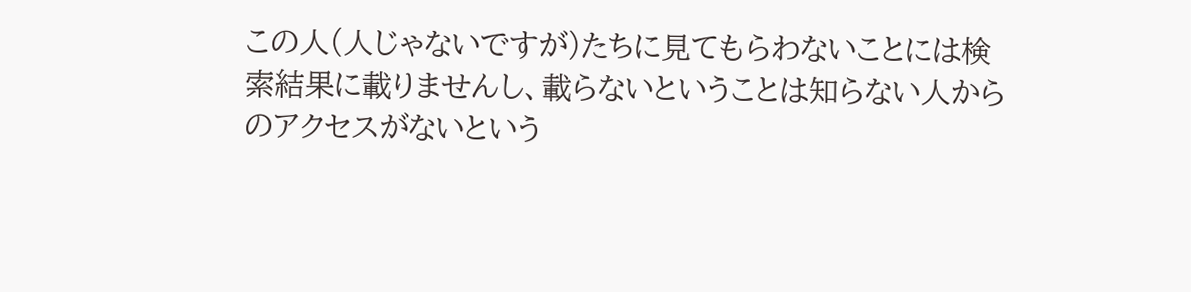この人(人じゃないですが)たちに見てもらわないことには検索結果に載りませんし、載らないということは知らない人からのアクセスがないという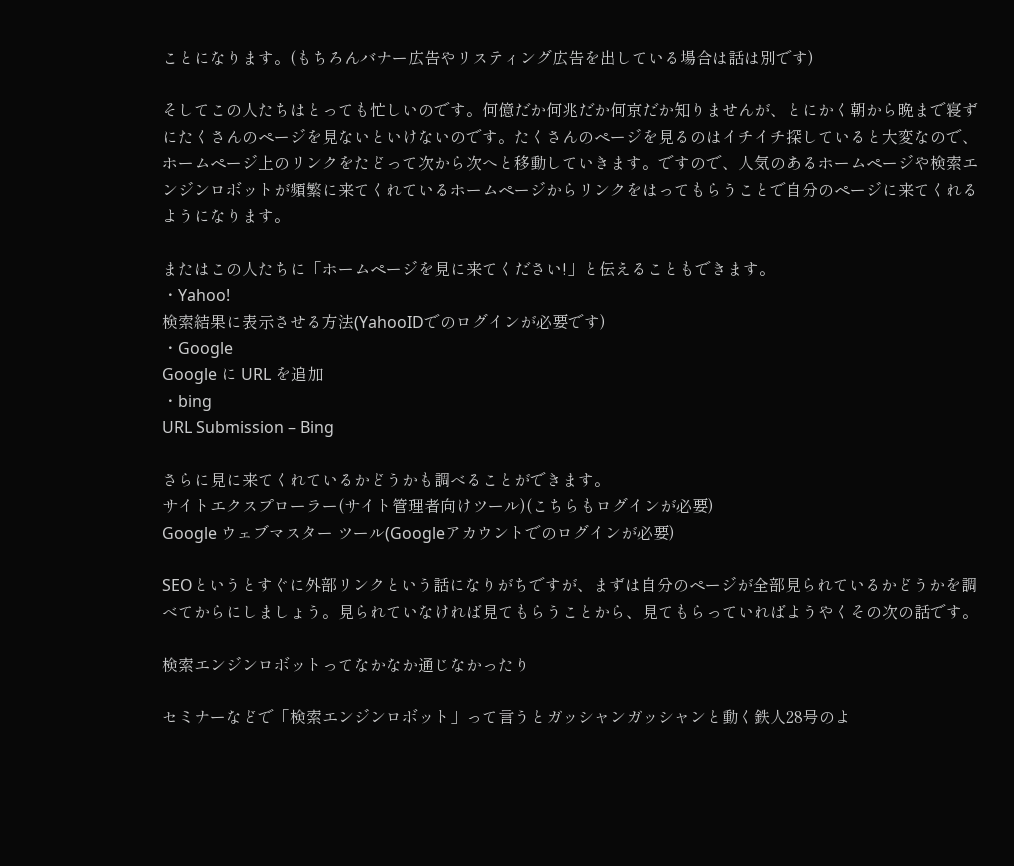ことになります。(もちろんバナー広告やリスティング広告を出している場合は話は別です)

そしてこの人たちはとっても忙しいのです。何億だか何兆だか何京だか知りませんが、とにかく朝から晩まで寝ずにたくさんのページを見ないといけないのです。たくさんのページを見るのはイチイチ探していると大変なので、ホームページ上のリンクをたどって次から次へと移動していきます。ですので、人気のあるホームページや検索エンジンロボットが頻繁に来てくれているホームページからリンクをはってもらうことで自分のページに来てくれるようになります。

またはこの人たちに「ホームページを見に来てください!」と伝えることもできます。
・Yahoo!
検索結果に表示させる方法(YahooIDでのログインが必要です)
・Google
Google に URL を追加
・bing
URL Submission – Bing

さらに見に来てくれているかどうかも調べることができます。
サイトエクスプローラー(サイト管理者向けツール)(こちらもログインが必要)
Google ウェブマスター ツール(Googleアカウントでのログインが必要)

SEOというとすぐに外部リンクという話になりがちですが、まずは自分のページが全部見られているかどうかを調べてからにしましょう。見られていなければ見てもらうことから、見てもらっていればようやくその次の話です。

検索エンジンロボットってなかなか通じなかったり

セミナーなどで「検索エンジンロボット」って言うとガッシャンガッシャンと動く鉄人28号のよ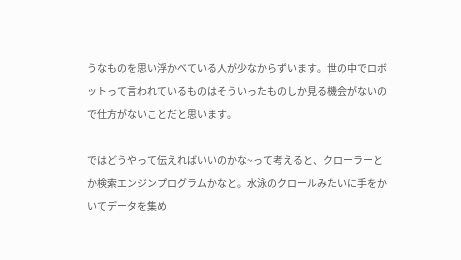うなものを思い浮かべている人が少なからずいます。世の中でロボットって言われているものはそういったものしか見る機会がないので仕方がないことだと思います。

ではどうやって伝えればいいのかな~って考えると、クローラーとか検索エンジンプログラムかなと。水泳のクロールみたいに手をかいてデータを集め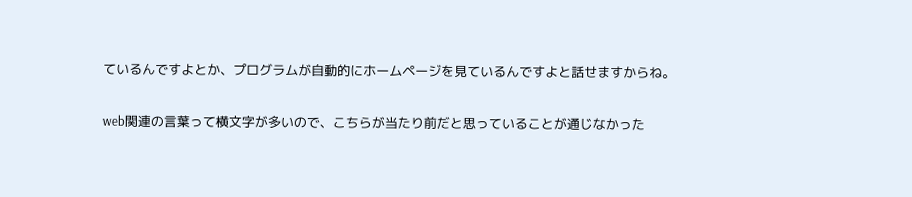ているんですよとか、プログラムが自動的にホームページを見ているんですよと話せますからね。

web関連の言葉って横文字が多いので、こちらが当たり前だと思っていることが通じなかった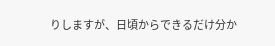りしますが、日頃からできるだけ分か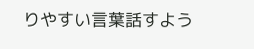りやすい言葉話すよう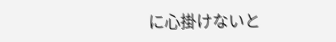に心掛けないと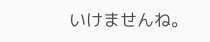いけませんね。